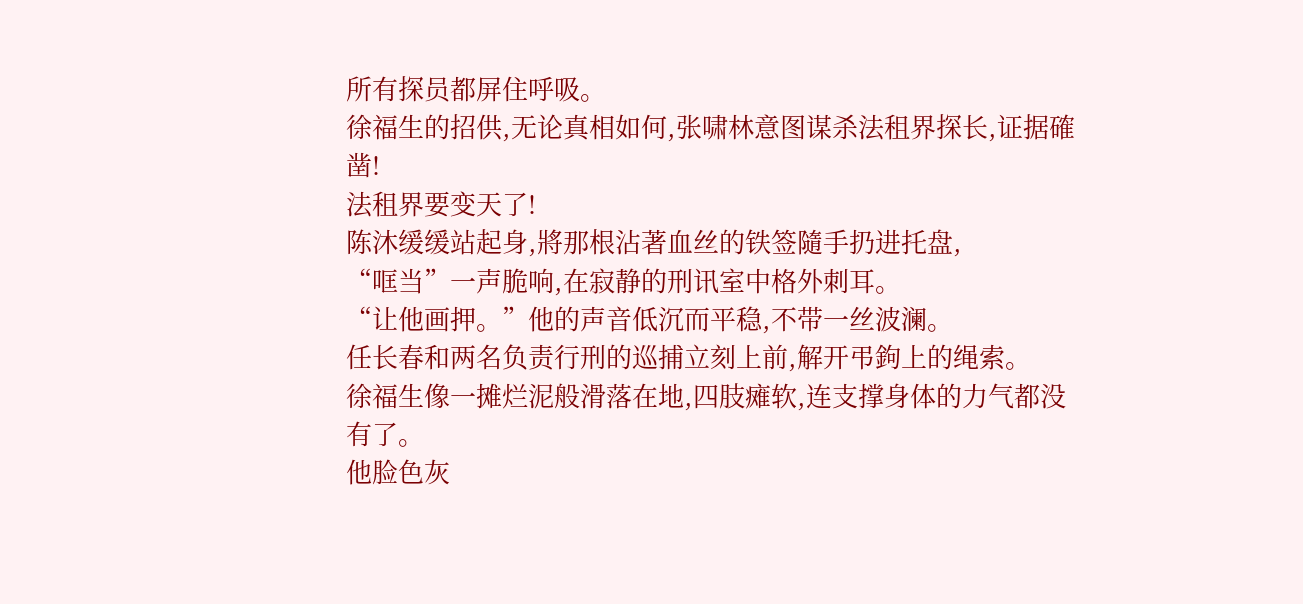所有探员都屏住呼吸。
徐福生的招供,无论真相如何,张啸林意图谋杀法租界探长,证据確凿!
法租界要变天了!
陈沐缓缓站起身,將那根沾著血丝的铁签隨手扔进托盘,
“哐当”一声脆响,在寂静的刑讯室中格外刺耳。
“让他画押。”他的声音低沉而平稳,不带一丝波澜。
任长春和两名负责行刑的巡捕立刻上前,解开弔鉤上的绳索。
徐福生像一摊烂泥般滑落在地,四肢瘫软,连支撑身体的力气都没有了。
他脸色灰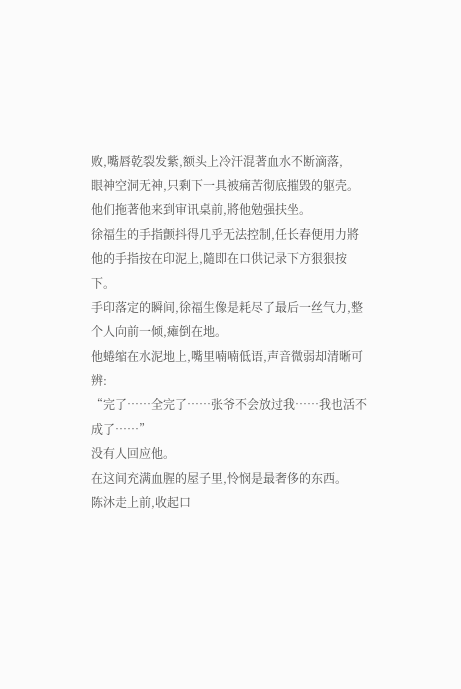败,嘴唇乾裂发紫,额头上冷汗混著血水不断滴落,
眼神空洞无神,只剩下一具被痛苦彻底摧毁的躯壳。
他们拖著他来到审讯桌前,將他勉强扶坐。
徐福生的手指颤抖得几乎无法控制,任长春便用力將他的手指按在印泥上,隨即在口供记录下方狠狠按下。
手印落定的瞬间,徐福生像是耗尽了最后一丝气力,整个人向前一倾,瘫倒在地。
他蜷缩在水泥地上,嘴里喃喃低语,声音微弱却清晰可辨:
“完了……全完了……张爷不会放过我……我也活不成了……”
没有人回应他。
在这间充满血腥的屋子里,怜悯是最奢侈的东西。
陈沐走上前,收起口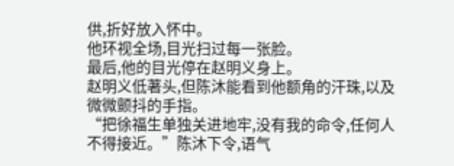供,折好放入怀中。
他环视全场,目光扫过每一张脸。
最后,他的目光停在赵明义身上。
赵明义低著头,但陈沐能看到他额角的汗珠,以及微微颤抖的手指。
“把徐福生单独关进地牢,没有我的命令,任何人不得接近。”陈沐下令,语气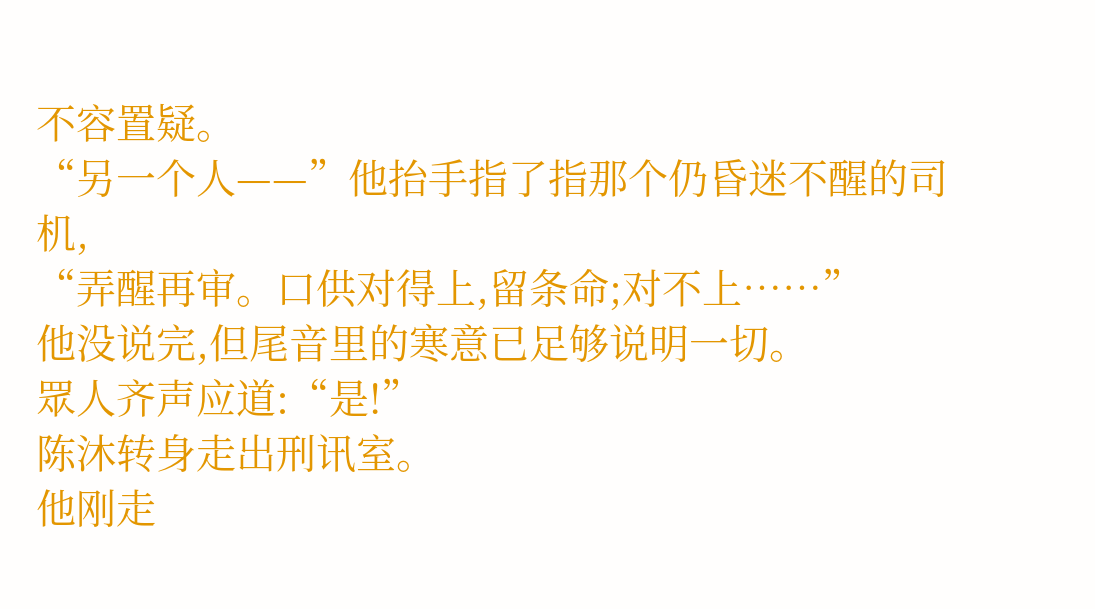不容置疑。
“另一个人——”他抬手指了指那个仍昏迷不醒的司机,
“弄醒再审。口供对得上,留条命;对不上……”
他没说完,但尾音里的寒意已足够说明一切。
眾人齐声应道:“是!”
陈沐转身走出刑讯室。
他刚走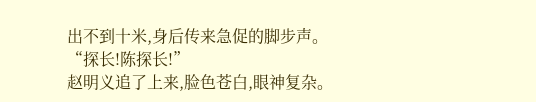出不到十米,身后传来急促的脚步声。
“探长!陈探长!”
赵明义追了上来,脸色苍白,眼神复杂。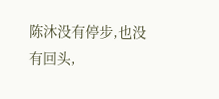陈沐没有停步,也没有回头,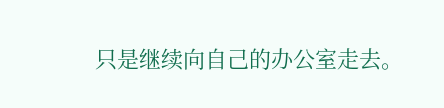只是继续向自己的办公室走去。